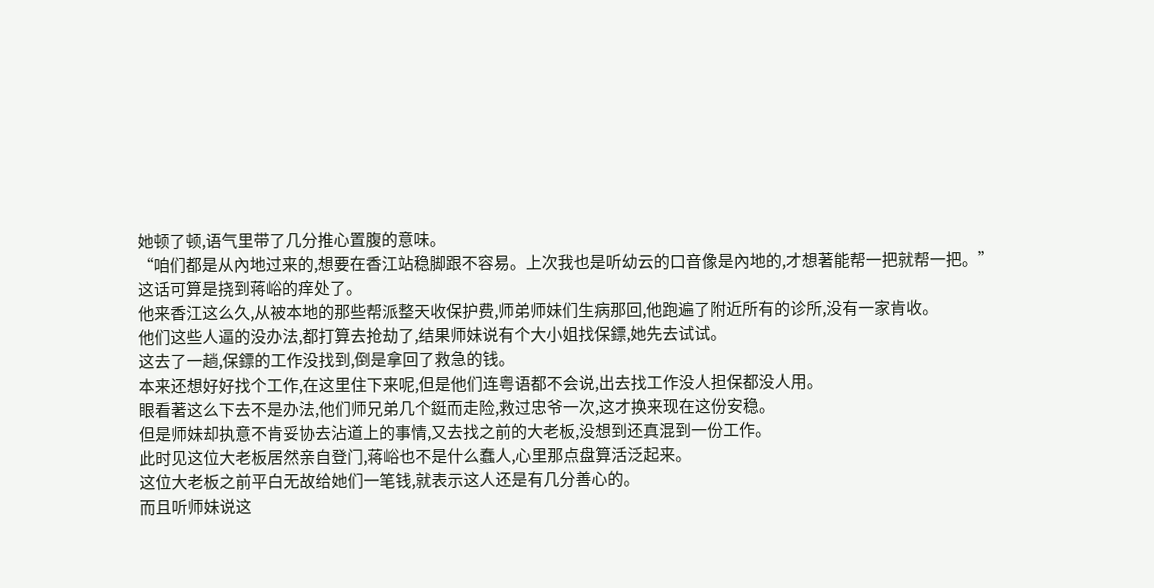她顿了顿,语气里带了几分推心置腹的意味。
“咱们都是从內地过来的,想要在香江站稳脚跟不容易。上次我也是听幼云的口音像是內地的,才想著能帮一把就帮一把。”
这话可算是挠到蒋峪的痒处了。
他来香江这么久,从被本地的那些帮派整天收保护费,师弟师妹们生病那回,他跑遍了附近所有的诊所,没有一家肯收。
他们这些人逼的没办法,都打算去抢劫了,结果师妹说有个大小姐找保鏢,她先去试试。
这去了一趟,保鏢的工作没找到,倒是拿回了救急的钱。
本来还想好好找个工作,在这里住下来呢,但是他们连粤语都不会说,出去找工作没人担保都没人用。
眼看著这么下去不是办法,他们师兄弟几个鋌而走险,救过忠爷一次,这才换来现在这份安稳。
但是师妹却执意不肯妥协去沾道上的事情,又去找之前的大老板,没想到还真混到一份工作。
此时见这位大老板居然亲自登门,蒋峪也不是什么蠢人,心里那点盘算活泛起来。
这位大老板之前平白无故给她们一笔钱,就表示这人还是有几分善心的。
而且听师妹说这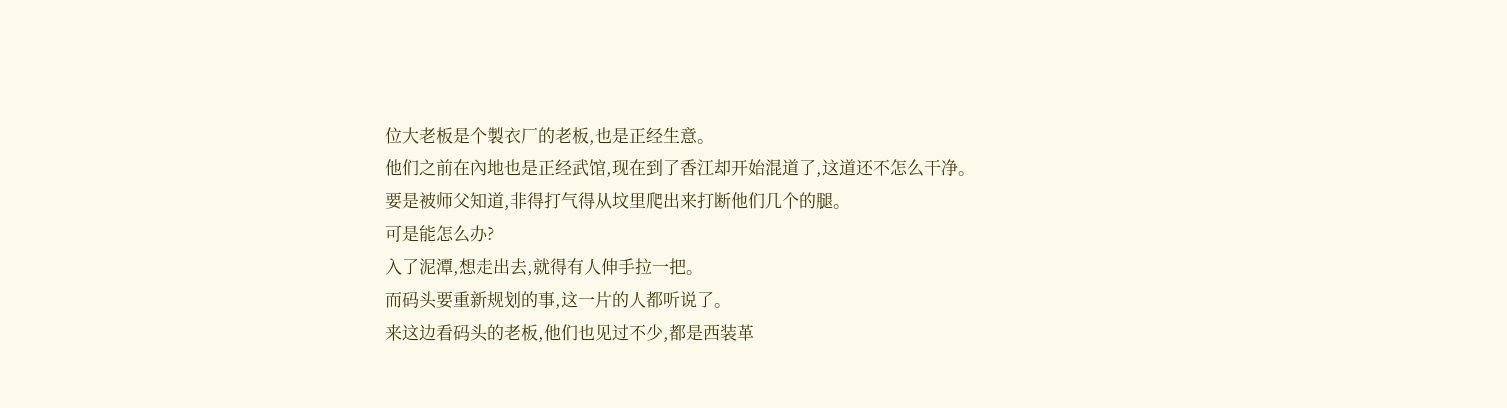位大老板是个製衣厂的老板,也是正经生意。
他们之前在內地也是正经武馆,现在到了香江却开始混道了,这道还不怎么干净。
要是被师父知道,非得打气得从坟里爬出来打断他们几个的腿。
可是能怎么办?
入了泥潭,想走出去,就得有人伸手拉一把。
而码头要重新规划的事,这一片的人都听说了。
来这边看码头的老板,他们也见过不少,都是西装革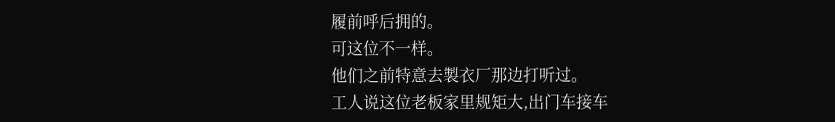履前呼后拥的。
可这位不一样。
他们之前特意去製衣厂那边打听过。
工人说这位老板家里规矩大,出门车接车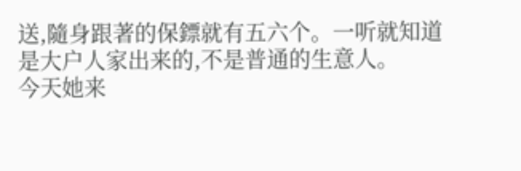送,隨身跟著的保鏢就有五六个。一听就知道是大户人家出来的,不是普通的生意人。
今天她来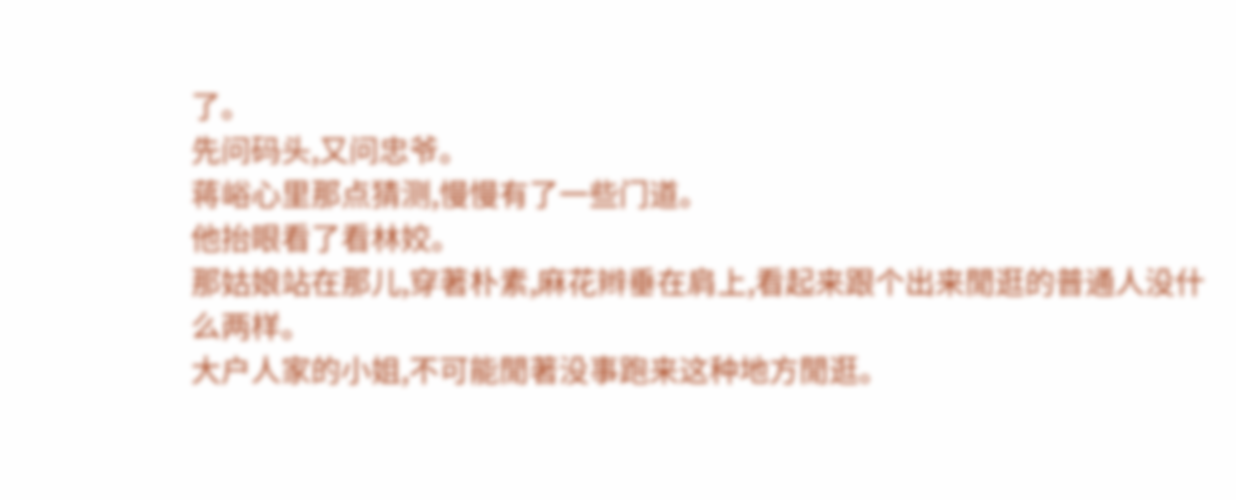了。
先问码头,又问忠爷。
蒋峪心里那点猜测,慢慢有了一些门道。
他抬眼看了看林姣。
那姑娘站在那儿,穿著朴素,麻花辫垂在肩上,看起来跟个出来閒逛的普通人没什么两样。
大户人家的小姐,不可能閒著没事跑来这种地方閒逛。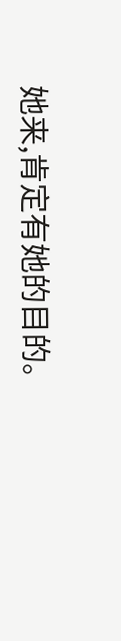她来,肯定有她的目的。